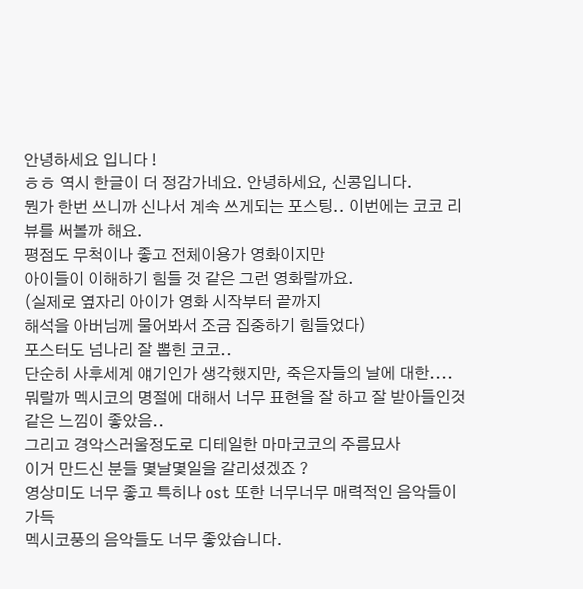안녕하세요 입니다 !
ㅎㅎ 역시 한글이 더 정감가네요. 안녕하세요, 신콩입니다.
뭔가 한번 쓰니까 신나서 계속 쓰게되는 포스팅.. 이번에는 코코 리뷰를 써볼까 해요.
평점도 무척이나 좋고 전체이용가 영화이지만
아이들이 이해하기 힘들 것 같은 그런 영화랄까요.
(실제로 옆자리 아이가 영화 시작부터 끝까지
해석을 아버님께 물어봐서 조금 집중하기 힘들었다)
포스터도 넘나리 잘 뽑힌 코코..
단순히 사후세계 얘기인가 생각했지만, 죽은자들의 날에 대한....
뭐랄까 멕시코의 명절에 대해서 너무 표현을 잘 하고 잘 받아들인것 같은 느낌이 좋았음..
그리고 경악스러울정도로 디테일한 마마코코의 주름묘사
이거 만드신 분들 몇날몇일을 갈리셨겠죠 ?
영상미도 너무 좋고 특히나 ost 또한 너무너무 매력적인 음악들이 가득
멕시코풍의 음악들도 너무 좋았습니다.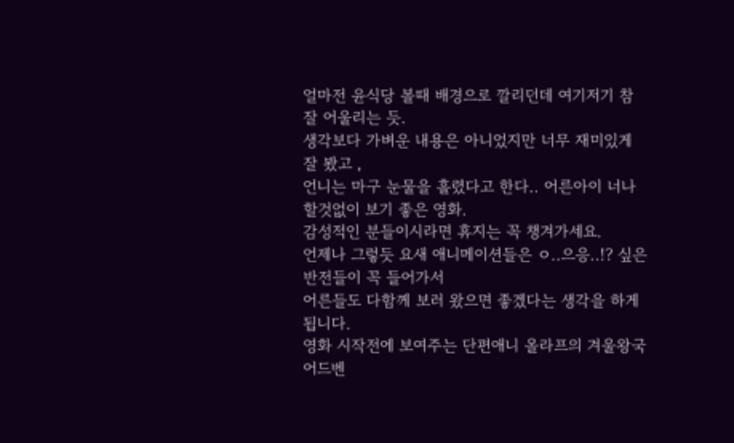얼마전 윤식당 볼때 배경으로 깔리던데 여기저기 참 잘 어울리는 듯.
생각보다 가벼운 내용은 아니었지만 너무 재미있게 잘 봤고 ,
언니는 마구 눈물을 흘렸다고 한다.. 어른아이 너나할것없이 보기 좋은 영화.
감성적인 분들이시라면 휴지는 꼭 챙겨가세요.
언제나 그렇듯 요새 애니메이션들은 ㅇ..으응..!? 싶은 반전들이 꼭 들어가서
어른들도 다함께 보러 왔으면 좋겠다는 생각을 하게 됩니다.
영화 시작전에 보여주는 단편애니 올라프의 겨울왕국 어드벤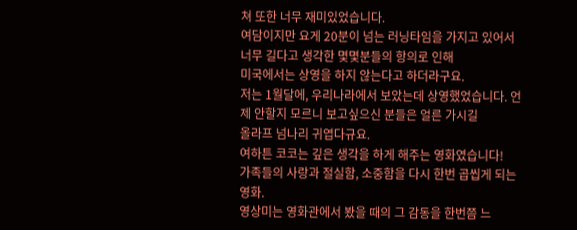쳐 또한 너무 재미있었습니다.
여담이지만 요게 20분이 넘는 러닝타임을 가지고 있어서 너무 길다고 생각한 몇몇분들의 항의로 인해
미국에서는 상영을 하지 않는다고 하더라구요.
저는 1월달에, 우리나라에서 보았는데 상영했었습니다. 언제 안할지 모르니 보고싶으신 분들은 얼른 가시길
올라프 넘나리 귀엽다규요.
여하튼 코코는 깊은 생각을 하게 해주는 영화였습니다!
가족들의 사랑과 절실함, 소중함을 다시 한번 곱씹게 되는 영화.
영상미는 영화관에서 봤을 때의 그 감동을 한번쯤 느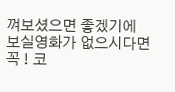껴보셨으면 좋겠기에
보실영화가 없으시다면 꼭 ! 코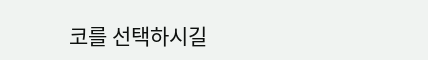코를 선택하시길